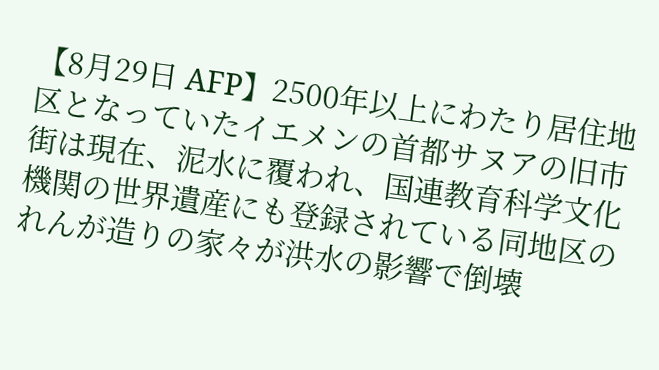【8月29日 AFP】2500年以上にわたり居住地区となっていたイエメンの首都サヌアの旧市街は現在、泥水に覆われ、国連教育科学文化機関の世界遺産にも登録されている同地区のれんが造りの家々が洪水の影響で倒壊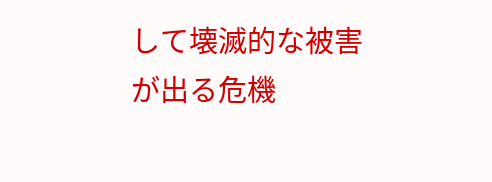して壊滅的な被害が出る危機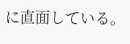に直面している。